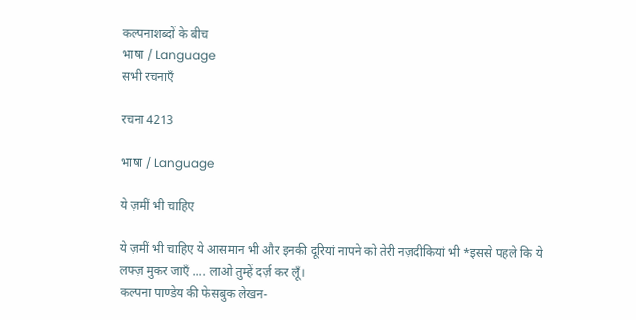कल्पनाशब्दों के बीच
भाषा / Language
सभी रचनाएँ

रचना 4213

भाषा / Language

ये ज़मीं भी चाहिए

ये ज़मीं भी चाहिए ये आसमान भी और इनकी दूरियां नापने को तेरी नज़दीकियां भी *इससे पहले कि ये लफ्ज़ मुकर जाएँ .... लाओ तुम्हें दर्ज़ कर लूँ।
कल्पना पाण्डेय की फेसबुक लेखन-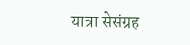यात्रा सेसंग्रह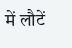में लौटें